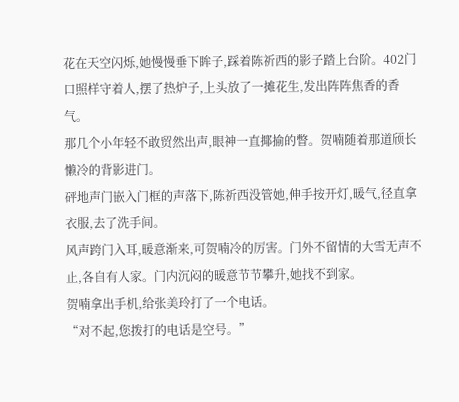花在天空闪烁,她慢慢垂下眸子,踩着陈祈西的影子踏上台阶。402门口照样守着人,摆了热炉子,上头放了一摊花生,发出阵阵焦香的香气。
那几个小年轻不敢贸然出声,眼神一直揶揄的瞥。贺喃随着那道颀长懒冷的背影进门。
砰地声门嵌入门框的声落下,陈祈西没管她,伸手按开灯,暖气,径直拿衣服,去了洗手间。
风声跨门入耳,暖意渐来,可贺喃冷的厉害。门外不留情的大雪无声不止,各自有人家。门内沉闷的暖意节节攀升,她找不到家。
贺喃拿出手机,给张美玲打了一个电话。
“对不起,您拨打的电话是空号。”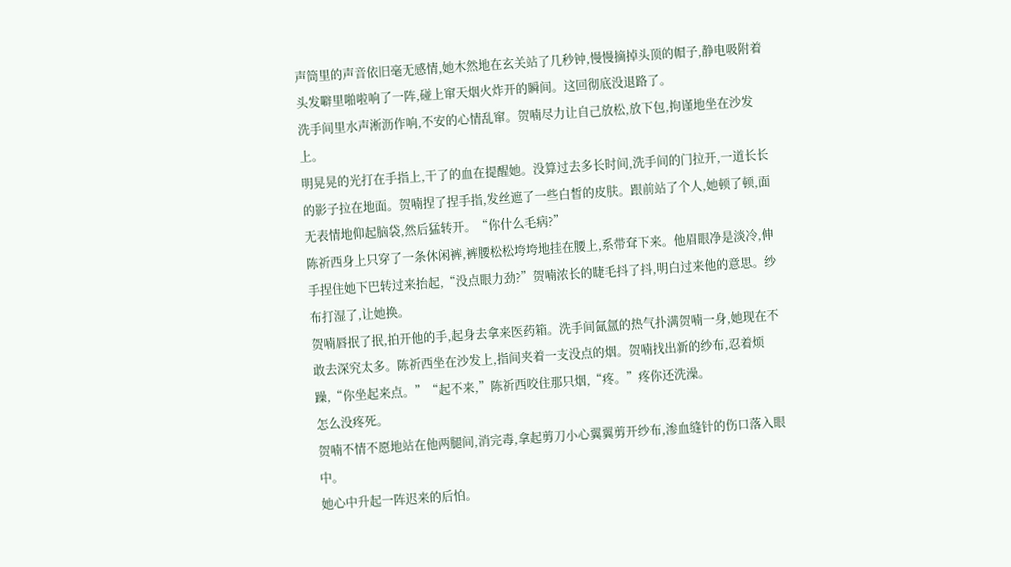声筒里的声音依旧毫无感情,她木然地在玄关站了几秒钟,慢慢摘掉头顶的帽子,静电吸附着头发噼里啪啦响了一阵,碰上窜天烟火炸开的瞬间。这回彻底没退路了。
洗手间里水声淅沥作响,不安的心情乱窜。贺喃尽力让自己放松,放下包,拘谨地坐在沙发上。
明晃晃的光打在手指上,干了的血在提醒她。没算过去多长时间,洗手间的门拉开,一道长长的影子拉在地面。贺喃捏了捏手指,发丝遮了一些白皙的皮肤。跟前站了个人,她顿了顿,面无表情地仰起脑袋,然后猛转开。“你什么毛病?”
陈祈西身上只穿了一条休闲裤,裤腰松松垮垮地挂在腰上,系带耷下来。他眉眼净是淡冷,伸手捏住她下巴转过来抬起,“没点眼力劲?”贺喃浓长的睫毛抖了抖,明白过来他的意思。纱布打湿了,让她换。
贺喃唇抿了抿,拍开他的手,起身去拿来医药箱。洗手间氤氲的热气扑满贺喃一身,她现在不敢去深究太多。陈祈西坐在沙发上,指间夹着一支没点的烟。贺喃找出新的纱布,忍着烦躁,“你坐起来点。”“起不来,”陈祈西咬住那只烟,“疼。”疼你还洗澡。
怎么没疼死。
贺喃不情不愿地站在他两腿间,消完毒,拿起剪刀小心翼翼剪开纱布,渗血缝针的伤口落入眼中。
她心中升起一阵迟来的后怕。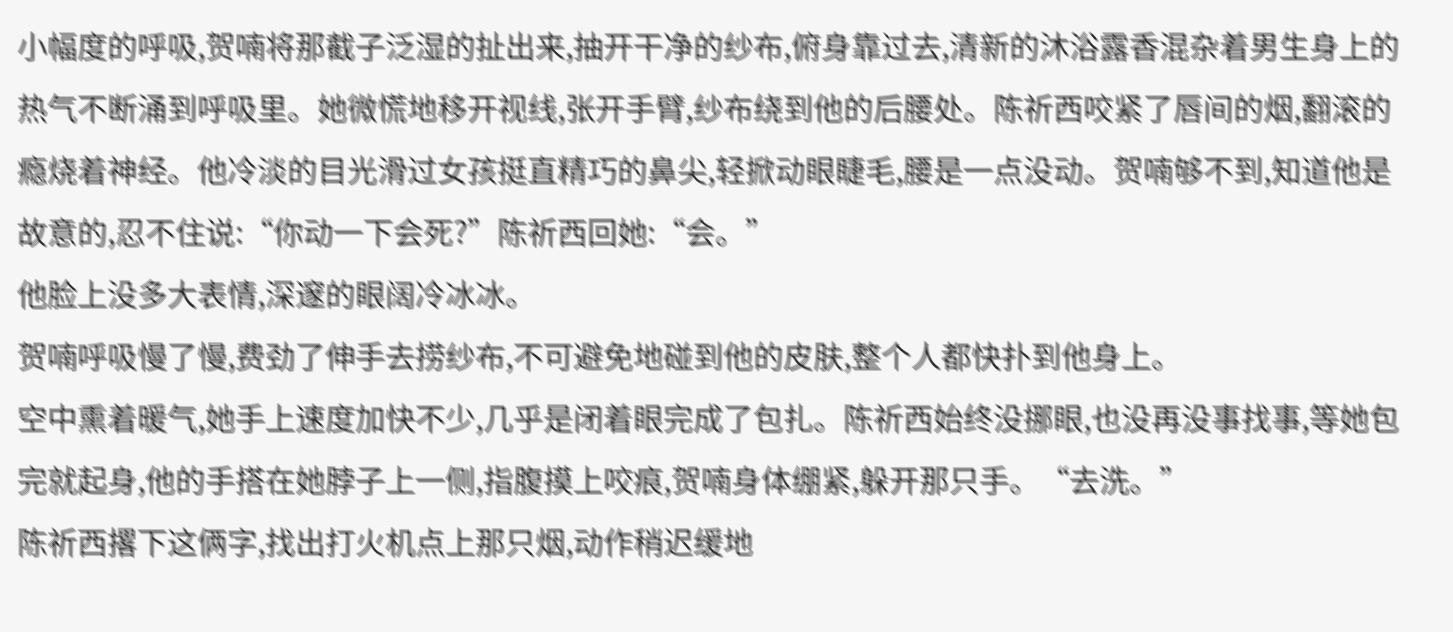小幅度的呼吸,贺喃将那截子泛湿的扯出来,抽开干净的纱布,俯身靠过去,清新的沐浴露香混杂着男生身上的热气不断涌到呼吸里。她微慌地移开视线,张开手臂,纱布绕到他的后腰处。陈祈西咬紧了唇间的烟,翻滚的瘾烧着神经。他冷淡的目光滑过女孩挺直精巧的鼻尖,轻掀动眼睫毛,腰是一点没动。贺喃够不到,知道他是故意的,忍不住说:“你动一下会死?”陈祈西回她:“会。”
他脸上没多大表情,深邃的眼阔冷冰冰。
贺喃呼吸慢了慢,费劲了伸手去捞纱布,不可避免地碰到他的皮肤,整个人都快扑到他身上。
空中熏着暖气,她手上速度加快不少,几乎是闭着眼完成了包扎。陈祈西始终没挪眼,也没再没事找事,等她包完就起身,他的手搭在她脖子上一侧,指腹摸上咬痕,贺喃身体绷紧,躲开那只手。“去洗。”
陈祈西撂下这俩字,找出打火机点上那只烟,动作稍迟缓地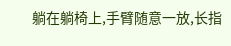躺在躺椅上,手臂随意一放,长指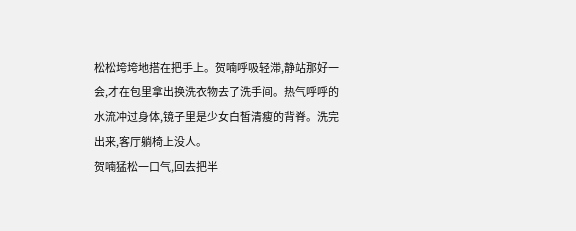松松垮垮地搭在把手上。贺喃呼吸轻滞,静站那好一会,才在包里拿出换洗衣物去了洗手间。热气呼呼的水流冲过身体,镜子里是少女白皙清瘦的背脊。洗完出来,客厅躺椅上没人。
贺喃猛松一口气,回去把半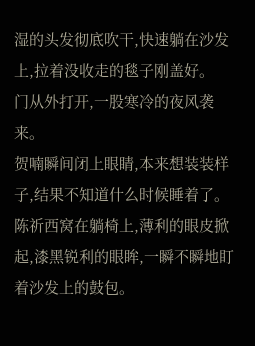湿的头发彻底吹干,快速躺在沙发上,拉着没收走的毯子刚盖好。
门从外打开,一股寒冷的夜风袭来。
贺喃瞬间闭上眼睛,本来想装装样子,结果不知道什么时候睡着了。陈祈西窝在躺椅上,薄利的眼皮掀起,漆黑锐利的眼眸,一瞬不瞬地盯着沙发上的鼓包。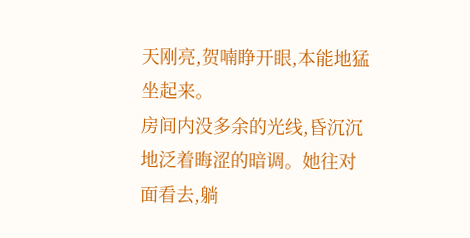天刚亮,贺喃睁开眼,本能地猛坐起来。
房间内没多余的光线,昏沉沉地泛着晦涩的暗调。她往对面看去,躺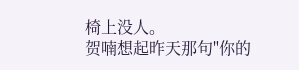椅上没人。
贺喃想起昨天那句"你的